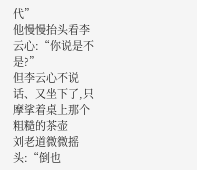代”
他慢慢抬头看李云心:“你说是不是?”
但李云心不说话、又坐下了,只摩挲着桌上那个粗糙的茶壶
刘老道微微摇头:“倒也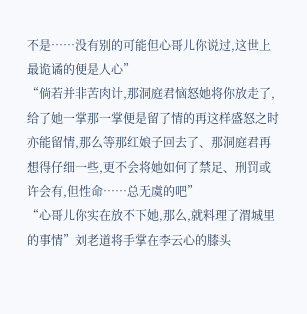不是……没有别的可能但心哥儿你说过,这世上最诡谲的便是人心”
“倘若并非苦肉计,那洞庭君恼怒她将你放走了,给了她一掌那一掌便是留了情的再这样盛怒之时亦能留情,那么等那红娘子回去了、那洞庭君再想得仔细一些,更不会将她如何了禁足、刑罚或许会有,但性命……总无虞的吧”
“心哥儿你实在放不下她,那么,就料理了渭城里的事情”刘老道将手掌在李云心的膝头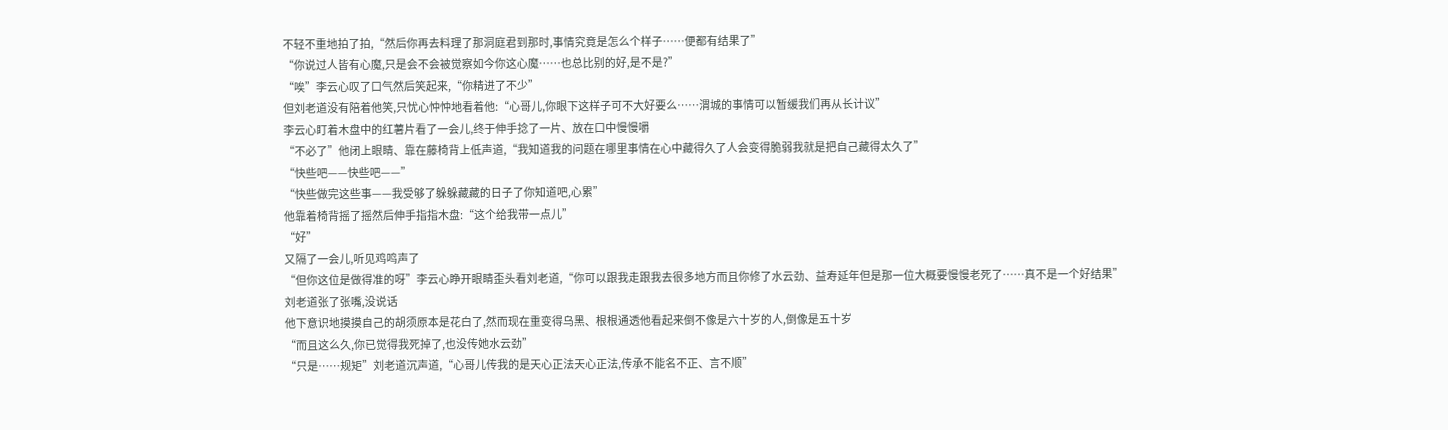不轻不重地拍了拍,“然后你再去料理了那洞庭君到那时,事情究竟是怎么个样子……便都有结果了”
“你说过人皆有心魔,只是会不会被觉察如今你这心魔……也总比别的好,是不是?”
“唉”李云心叹了口气然后笑起来,“你精进了不少”
但刘老道没有陪着他笑,只忧心忡忡地看着他:“心哥儿,你眼下这样子可不大好要么……渭城的事情可以暂缓我们再从长计议”
李云心盯着木盘中的红薯片看了一会儿,终于伸手捻了一片、放在口中慢慢嚼
“不必了”他闭上眼睛、靠在藤椅背上低声道,“我知道我的问题在哪里事情在心中藏得久了人会变得脆弱我就是把自己藏得太久了”
“快些吧——快些吧——”
“快些做完这些事——我受够了躲躲藏藏的日子了你知道吧,心累”
他靠着椅背摇了摇然后伸手指指木盘:“这个给我带一点儿”
“好”
又隔了一会儿,听见鸡鸣声了
“但你这位是做得准的呀”李云心睁开眼睛歪头看刘老道,“你可以跟我走跟我去很多地方而且你修了水云劲、益寿延年但是那一位大概要慢慢老死了……真不是一个好结果”
刘老道张了张嘴,没说话
他下意识地摸摸自己的胡须原本是花白了,然而现在重变得乌黑、根根通透他看起来倒不像是六十岁的人,倒像是五十岁
“而且这么久,你已觉得我死掉了,也没传她水云劲”
“只是……规矩”刘老道沉声道,“心哥儿传我的是天心正法天心正法,传承不能名不正、言不顺”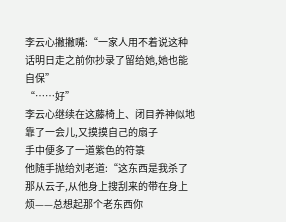李云心撇撇嘴:“一家人用不着说这种话明日走之前你抄录了留给她,她也能自保”
“……好”
李云心继续在这藤椅上、闭目养神似地靠了一会儿,又摸摸自己的扇子
手中便多了一道紫色的符箓
他随手抛给刘老道:“这东西是我杀了那从云子,从他身上搜刮来的带在身上烦——总想起那个老东西你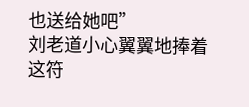也送给她吧”
刘老道小心翼翼地捧着这符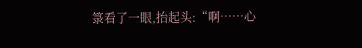箓看了一眼,抬起头:“啊……心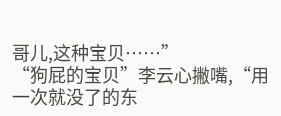哥儿,这种宝贝……”
“狗屁的宝贝”李云心撇嘴,“用一次就没了的东